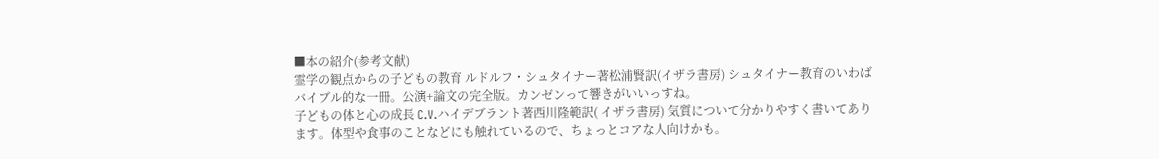■本の紹介(参考文献)
霊学の観点からの子どもの教育 ルドルフ・シュタイナー著松浦賢訳(イザラ書房) シュタイナー教育のいわばバイブル的な一冊。公演+論文の完全版。カンゼンって響きがいいっすね。
子どもの体と心の成長 C.V.ハイデブラント著西川隆範訳( イザラ書房) 気質について分かりやすく書いてあります。体型や食事のことなどにも触れているので、ちょっとコアな人向けかも。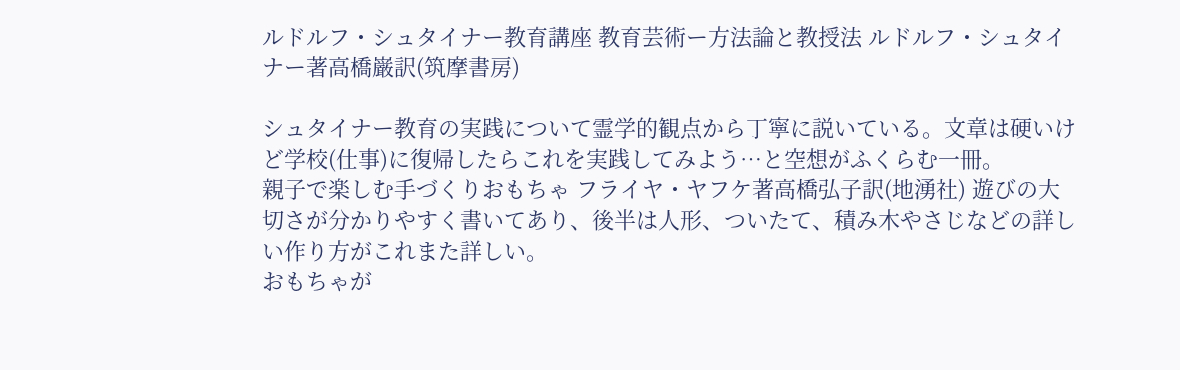ルドルフ・シュタイナー教育講座 教育芸術ー方法論と教授法 ルドルフ・シュタイナー著高橋巌訳(筑摩書房)

シュタイナー教育の実践について霊学的観点から丁寧に説いている。文章は硬いけど学校(仕事)に復帰したらこれを実践してみよう…と空想がふくらむ一冊。
親子で楽しむ手づくりおもちゃ フライヤ・ヤフケ著高橋弘子訳(地湧社) 遊びの大切さが分かりやすく書いてあり、後半は人形、ついたて、積み木やさじなどの詳しい作り方がこれまた詳しい。
おもちゃが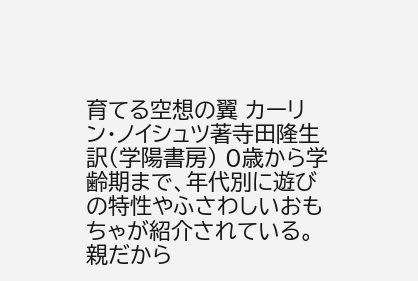育てる空想の翼 カーリン・ノイシュツ著寺田隆生訳(学陽書房) 0歳から学齢期まで、年代別に遊びの特性やふさわしいおもちゃが紹介されている。
親だから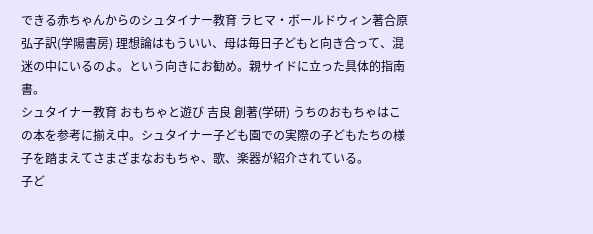できる赤ちゃんからのシュタイナー教育 ラヒマ・ボールドウィン著合原弘子訳(学陽書房) 理想論はもういい、母は毎日子どもと向き合って、混迷の中にいるのよ。という向きにお勧め。親サイドに立った具体的指南書。
シュタイナー教育 おもちゃと遊び 吉良 創著(学研) うちのおもちゃはこの本を参考に揃え中。シュタイナー子ども園での実際の子どもたちの様子を踏まえてさまざまなおもちゃ、歌、楽器が紹介されている。
子ど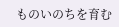ものいのちを育む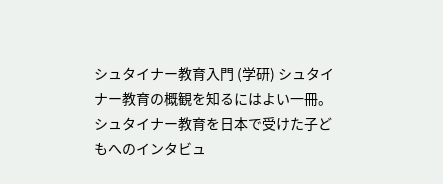シュタイナー教育入門 (学研) シュタイナー教育の概観を知るにはよい一冊。シュタイナー教育を日本で受けた子どもへのインタビュ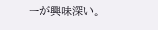ーが興味深い。